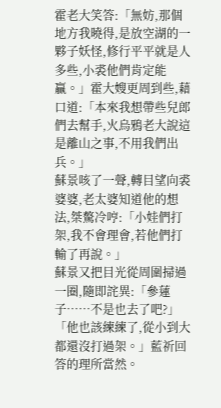霍老大笑答:「無妨,那個地方我曉得,是放空湖的一夥子妖怪,修行平平就是人多些,小裘他們肯定能贏。」霍大嫂更周到些,藉口道:「本來我想帶些兒郎們去幫手,火烏鴉老大說這是離山之事,不用我們出兵。」
蘇景咳了一聲,轉目望向裘婆婆,老太婆知道他的想法,桀驁冷哼:「小娃們打架,我不會理會,若他們打輸了再說。」
蘇景又把目光從周圍掃過一圈,隨即詫異:「參蓮子……不是也去了吧?」
「他也該練練了,從小到大都還沒打過架。」藍祈回答的理所當然。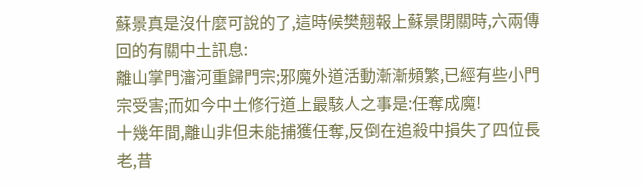蘇景真是沒什麼可說的了,這時候樊翹報上蘇景閉關時,六兩傳回的有關中土訊息:
離山掌門瀋河重歸門宗;邪魔外道活動漸漸頻繁,已經有些小門宗受害;而如今中土修行道上最駭人之事是:任奪成魔!
十幾年間,離山非但未能捕獲任奪,反倒在追殺中損失了四位長老,昔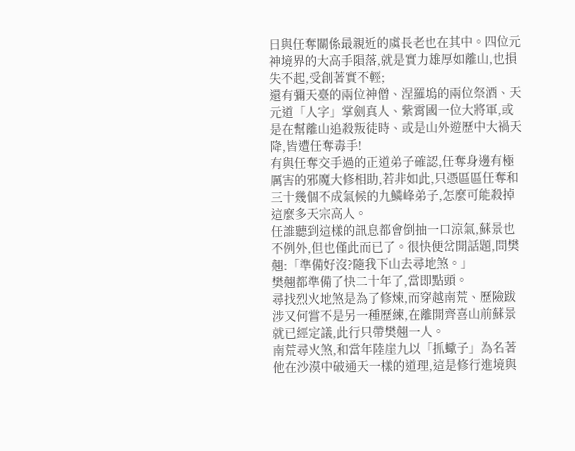日與任奪關係最親近的虞長老也在其中。四位元神境界的大高手隕落,就是實力雄厚如離山,也損失不起,受創著實不輕;
還有彌天臺的兩位神僧、涅羅塢的兩位祭酒、天元道「人字」掌劍真人、紫霄國一位大將軍,或是在幫離山追殺叛徒時、或是山外遊歷中大禍天降,皆遭任奪毒手!
有與任奪交手過的正道弟子確認,任奪身邊有極厲害的邪魔大修相助,若非如此,只憑區區任奪和三十幾個不成氣候的九鱗峰弟子,怎麼可能殺掉這麼多天宗高人。
任誰聽到這樣的訊息都會倒抽一口涼氣,蘇景也不例外,但也僅此而已了。很快便岔開話題,問樊翹:「準備好沒?隨我下山去尋地煞。」
樊翹都準備了快二十年了,當即點頭。
尋找烈火地煞是為了修煉,而穿越南荒、歷險跋涉又何嘗不是另一種歷練,在離開齊喜山前蘇景就已經定議,此行只帶樊翹一人。
南荒尋火煞,和當年陸崖九以「抓蠍子」為名著他在沙漠中破通天一樣的道理,這是修行進境與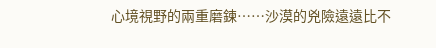心境視野的兩重磨鍊……沙漠的兇險遠遠比不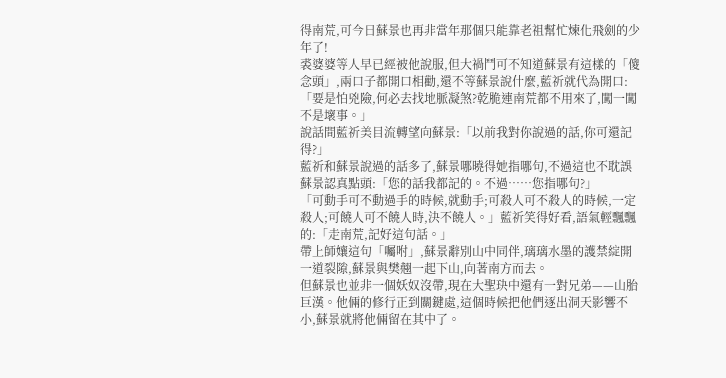得南荒,可今日蘇景也再非當年那個只能靠老祖幫忙煉化飛劍的少年了!
裘婆婆等人早已經被他說服,但大禍鬥可不知道蘇景有這樣的「傻念頭」,兩口子都開口相勸,還不等蘇景說什麼,藍祈就代為開口:「要是怕兇險,何必去找地脈凝煞?乾脆連南荒都不用來了,闖一闖不是壞事。」
說話間藍祈美目流轉望向蘇景:「以前我對你說過的話,你可還記得?」
藍祈和蘇景說過的話多了,蘇景哪曉得她指哪句,不過這也不耽誤蘇景認真點頭:「您的話我都記的。不過……您指哪句?」
「可動手可不動過手的時候,就動手;可殺人可不殺人的時候,一定殺人;可饒人可不饒人時,決不饒人。」藍祈笑得好看,語氣輕飄飄的:「走南荒,記好這句話。」
帶上師孃這句「囑咐」,蘇景辭別山中同伴,璃璃水墨的護禁綻開一道裂隙,蘇景與樊翹一起下山,向著南方而去。
但蘇景也並非一個妖奴沒帶,現在大聖玦中還有一對兄弟——山胎巨漢。他倆的修行正到關鍵處,這個時候把他們逐出洞天影響不小,蘇景就將他倆留在其中了。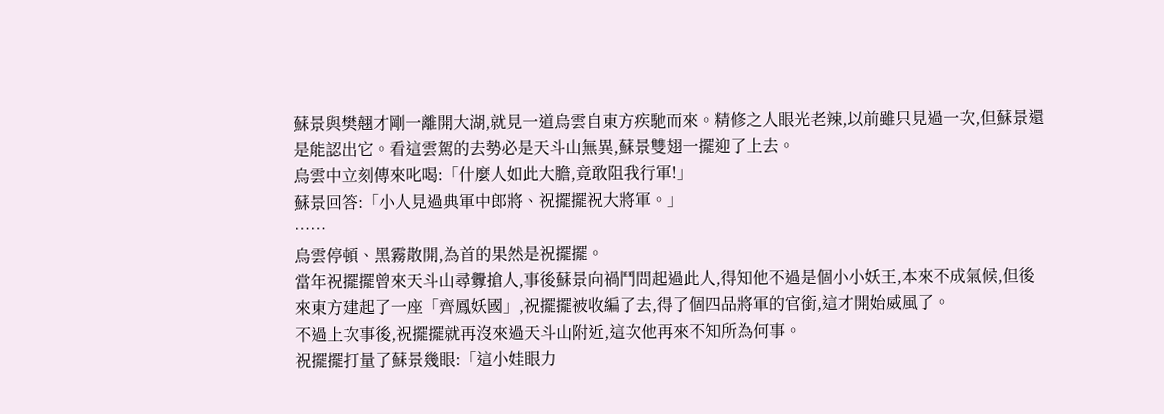蘇景與樊翹才剛一離開大湖,就見一道烏雲自東方疾馳而來。精修之人眼光老辣,以前雖只見過一次,但蘇景還是能認出它。看這雲駕的去勢必是天斗山無異,蘇景雙翅一擺迎了上去。
烏雲中立刻傳來叱喝:「什麼人如此大膽,竟敢阻我行軍!」
蘇景回答:「小人見過典軍中郎將、祝擺擺祝大將軍。」
……
烏雲停頓、黑霧散開,為首的果然是祝擺擺。
當年祝擺擺曾來天斗山尋釁搶人,事後蘇景向禍鬥問起過此人,得知他不過是個小小妖王,本來不成氣候,但後來東方建起了一座「齊鳳妖國」,祝擺擺被收編了去,得了個四品將軍的官銜,這才開始威風了。
不過上次事後,祝擺擺就再沒來過天斗山附近,這次他再來不知所為何事。
祝擺擺打量了蘇景幾眼:「這小娃眼力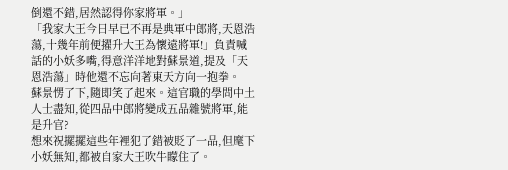倒還不錯,居然認得你家將軍。」
「我家大王今日早已不再是典軍中郎將,天恩浩蕩,十幾年前便擢升大王為懷遠將軍!」負責喊話的小妖多嘴,得意洋洋地對蘇景道,提及「天恩浩蕩」時他還不忘向著東天方向一抱拳。
蘇景愣了下,隨即笑了起來。這官職的學問中土人士盡知,從四品中郎將變成五品雜號將軍,能是升官?
想來祝擺擺這些年裡犯了錯被貶了一品,但麾下小妖無知,都被自家大王吹牛矇住了。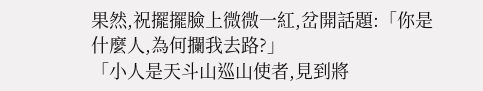果然,祝擺擺臉上微微一紅,岔開話題:「你是什麼人,為何攔我去路?」
「小人是天斗山巡山使者,見到將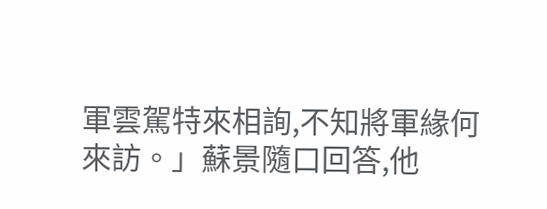軍雲駕特來相詢,不知將軍緣何來訪。」蘇景隨口回答,他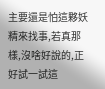主要還是怕這夥妖精來找事,若真那樣,沒啥好說的,正好試一試這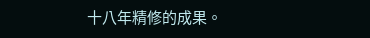十八年精修的成果。